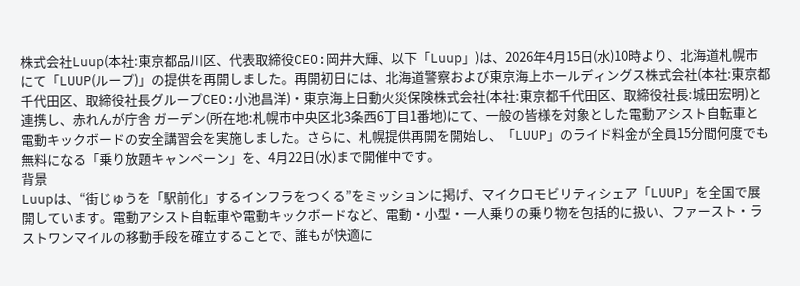株式会社Luup(本社:東京都品川区、代表取締役CEO:岡井大輝、以下「Luup」)は、2026年4月15日(水)10時より、北海道札幌市にて「LUUP(ループ)」の提供を再開しました。再開初日には、北海道警察および東京海上ホールディングス株式会社(本社:東京都千代田区、取締役社長グループCEO:小池昌洋)・東京海上日動火災保険株式会社(本社:東京都千代田区、取締役社長:城田宏明)と連携し、赤れんが庁舎 ガーデン(所在地:札幌市中央区北3条⻄6丁⽬1番地)にて、一般の皆様を対象とした電動アシスト自転車と電動キックボードの安全講習会を実施しました。さらに、札幌提供再開を開始し、「LUUP」のライド料金が全員15分間何度でも無料になる「乗り放題キャンペーン」を、4月22日(水)まで開催中です。
背景
Luupは、“街じゅうを「駅前化」するインフラをつくる”をミッションに掲げ、マイクロモビリティシェア「LUUP」を全国で展開しています。電動アシスト自転車や電動キックボードなど、電動・小型・一人乗りの乗り物を包括的に扱い、ファースト・ラストワンマイルの移動手段を確立することで、誰もが快適に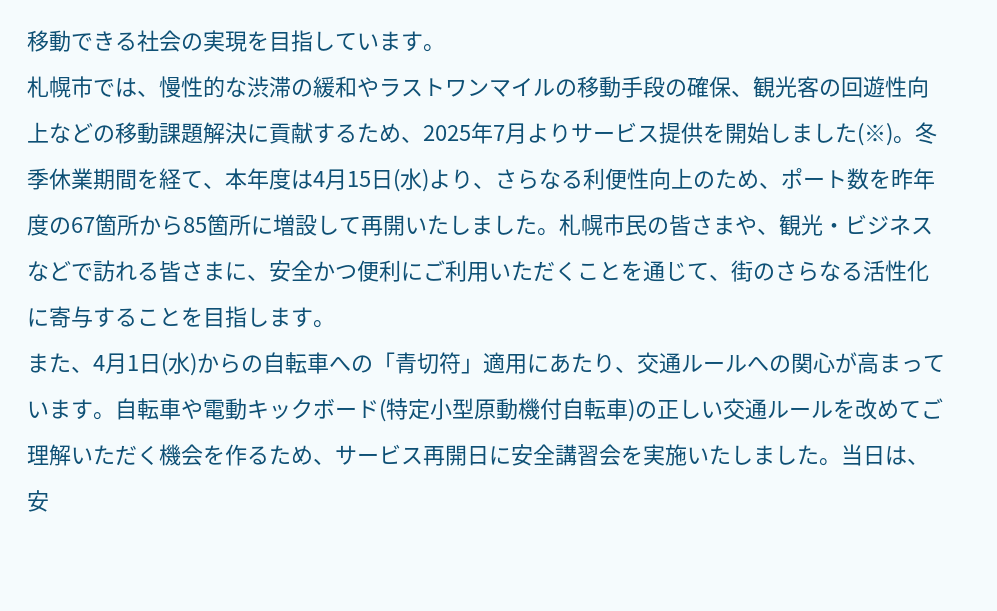移動できる社会の実現を目指しています。
札幌市では、慢性的な渋滞の緩和やラストワンマイルの移動手段の確保、観光客の回遊性向上などの移動課題解決に貢献するため、2025年7月よりサービス提供を開始しました(※)。冬季休業期間を経て、本年度は4月15日(水)より、さらなる利便性向上のため、ポート数を昨年度の67箇所から85箇所に増設して再開いたしました。札幌市民の皆さまや、観光・ビジネスなどで訪れる皆さまに、安全かつ便利にご利用いただくことを通じて、街のさらなる活性化に寄与することを目指します。
また、4月1日(水)からの自転車への「青切符」適用にあたり、交通ルールへの関心が高まっています。自転車や電動キックボード(特定小型原動機付自転車)の正しい交通ルールを改めてご理解いただく機会を作るため、サービス再開日に安全講習会を実施いたしました。当日は、安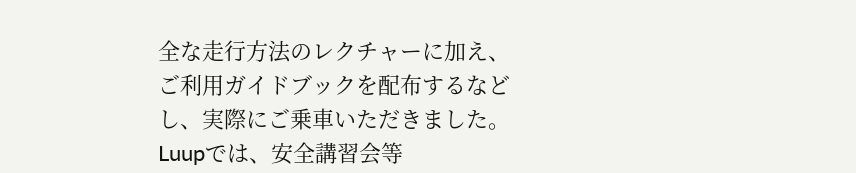全な走行方法のレクチャーに加え、ご利用ガイドブックを配布するなどし、実際にご乗車いただきました。
Luupでは、安全講習会等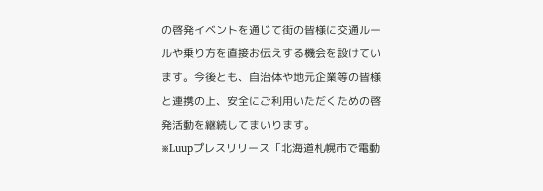の啓発イベントを通じて街の皆様に交通ルールや乗り方を直接お伝えする機会を設けています。今後とも、自治体や地元企業等の皆様と連携の上、安全にご利用いただくための啓発活動を継続してまいります。
※Luupプレスリリース「北海道札幌市で電動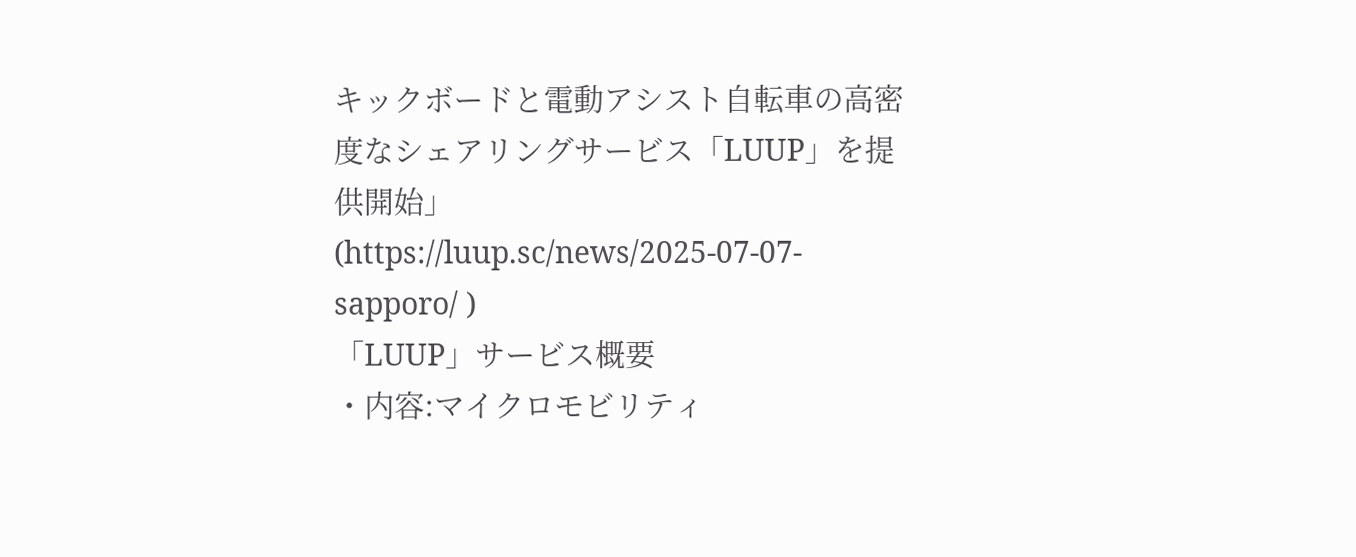キックボードと電動アシスト自転車の高密度なシェアリングサービス「LUUP」を提供開始」(https://luup.sc/news/2025-07-07-sapporo/ )
「LUUP」サービス概要
・内容:マイクロモビリティ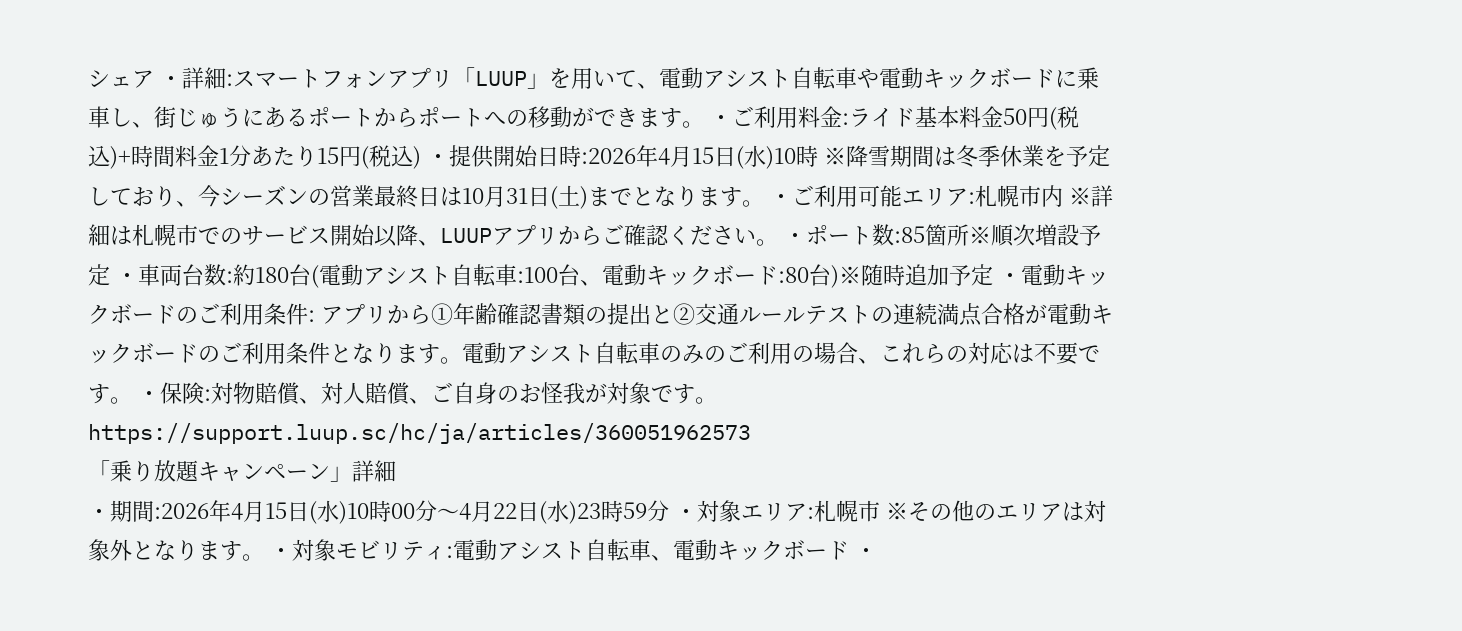シェア ・詳細:スマートフォンアプリ「LUUP」を用いて、電動アシスト自転車や電動キックボードに乗車し、街じゅうにあるポートからポートへの移動ができます。 ・ご利用料金:ライド基本料金50円(税込)+時間料金1分あたり15円(税込) ・提供開始日時:2026年4月15日(水)10時 ※降雪期間は冬季休業を予定しており、今シーズンの営業最終日は10月31日(土)までとなります。 ・ご利用可能エリア:札幌市内 ※詳細は札幌市でのサービス開始以降、LUUPアプリからご確認ください。 ・ポート数:85箇所※順次増設予定 ・車両台数:約180台(電動アシスト自転車:100台、電動キックボード:80台)※随時追加予定 ・電動キックボードのご利用条件: アプリから①年齢確認書類の提出と②交通ルールテストの連続満点合格が電動キックボードのご利用条件となります。電動アシスト自転車のみのご利用の場合、これらの対応は不要です。 ・保険:対物賠償、対人賠償、ご自身のお怪我が対象です。https://support.luup.sc/hc/ja/articles/360051962573
「乗り放題キャンペーン」詳細
・期間:2026年4月15日(水)10時00分〜4月22日(水)23時59分 ・対象エリア:札幌市 ※その他のエリアは対象外となります。 ・対象モビリティ:電動アシスト自転車、電動キックボード ・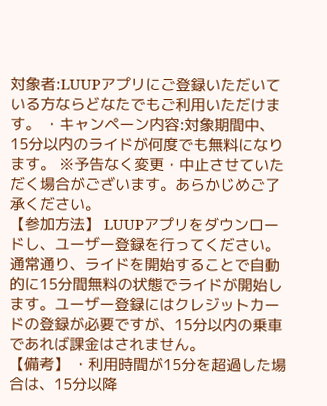対象者:LUUPアプリにご登録いただいている方ならどなたでもご利用いただけます。 ・キャンペーン内容:対象期間中、15分以内のライドが何度でも無料になります。 ※予告なく変更・中止させていただく場合がございます。あらかじめご了承ください。
【参加方法】 LUUPアプリをダウンロードし、ユーザー登録を行ってください。通常通り、ライドを開始することで自動的に15分間無料の状態でライドが開始します。ユーザー登録にはクレジットカードの登録が必要ですが、15分以内の乗車であれば課金はされません。
【備考】 ・利用時間が15分を超過した場合は、15分以降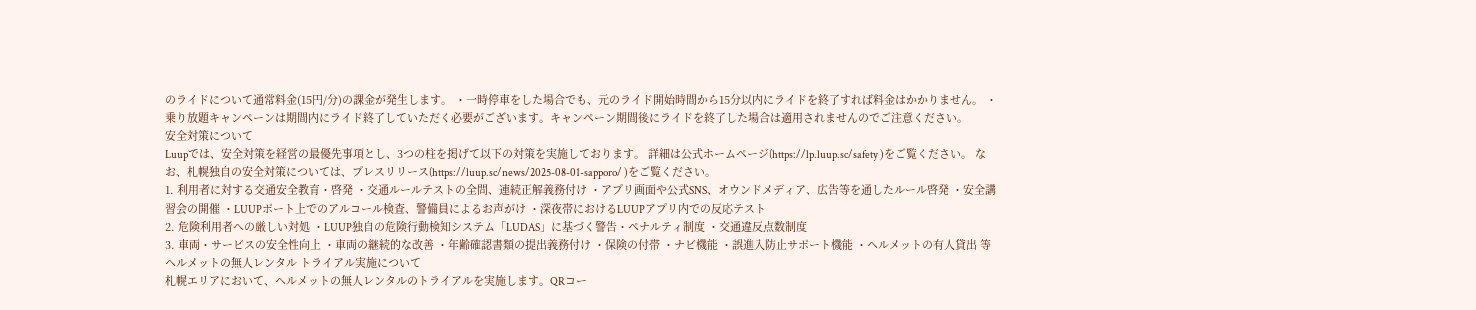のライドについて通常料金(15円/分)の課金が発生します。 ・一時停車をした場合でも、元のライド開始時間から15分以内にライドを終了すれば料金はかかりません。 ・乗り放題キャンペーンは期間内にライド終了していただく必要がございます。キャンペーン期間後にライドを終了した場合は適用されませんのでご注意ください。
安全対策について
Luupでは、安全対策を経営の最優先事項とし、3つの柱を掲げて以下の対策を実施しております。 詳細は公式ホームページ(https://lp.luup.sc/safety )をご覧ください。 なお、札幌独自の安全対策については、プレスリリース(https://luup.sc/news/2025-08-01-sapporo/ )をご覧ください。
1. 利用者に対する交通安全教育・啓発 ・交通ルールテストの全問、連続正解義務付け ・アプリ画面や公式SNS、オウンドメディア、広告等を通したルール啓発 ・安全講習会の開催 ・LUUPポート上でのアルコール検査、警備員によるお声がけ ・深夜帯におけるLUUPアプリ内での反応テスト
2. 危険利用者への厳しい対処 ・LUUP独自の危険行動検知システム「LUDAS」に基づく警告・ペナルティ制度 ・交通違反点数制度
3. 車両・サービスの安全性向上 ・車両の継続的な改善 ・年齢確認書類の提出義務付け ・保険の付帯 ・ナビ機能 ・誤進入防止サポート機能 ・ヘルメットの有人貸出 等
ヘルメットの無人レンタル トライアル実施について
札幌エリアにおいて、ヘルメットの無人レンタルのトライアルを実施します。QRコー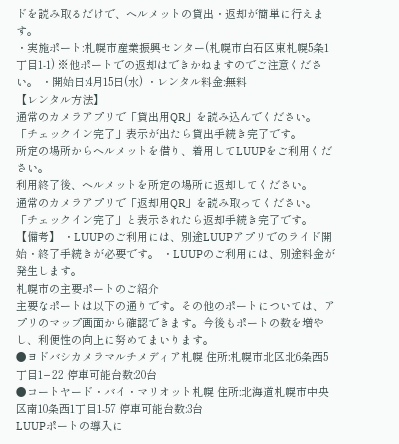ドを読み取るだけで、ヘルメットの貸出・返却が簡単に行えます。
・実施ポート:札幌市産業振興センター(札幌市白石区東札幌5条1丁目1-1) ※他ポートでの返却はできかねますのでご注意ください。 ・開始日:4月15日(水) ・レンタル料金:無料
【レンタル方法】
通常のカメラアプリで「貸出用QR」を読み込んでください。「チェックイン完了」表示が出たら貸出手続き完了です。
所定の場所からヘルメットを借り、着用してLUUPをご利用ください。
利用終了後、ヘルメットを所定の場所に返却してください。
通常のカメラアプリで「返却用QR」を読み取ってください。「チェックイン完了」と表示されたら返却手続き完了です。
【備考】 ・LUUPのご利用には、別途LUUPアプリでのライド開始・終了手続きが必要です。 ・LUUPのご利用には、別途料金が発生します。
札幌市の主要ポートのご紹介
主要なポートは以下の通りです。その他のポートについては、アプリのマップ画面から確認できます。今後もポートの数を増やし、利便性の向上に努めてまいります。
●ヨドバシカメラマルチメディア札幌 住所:札幌市北区北6条西5丁目1−22 停車可能台数:20台
●コートヤード・バイ・マリオット札幌 住所:北海道札幌市中央区南10条西1丁目1-57 停車可能台数:3台
LUUPポートの導入に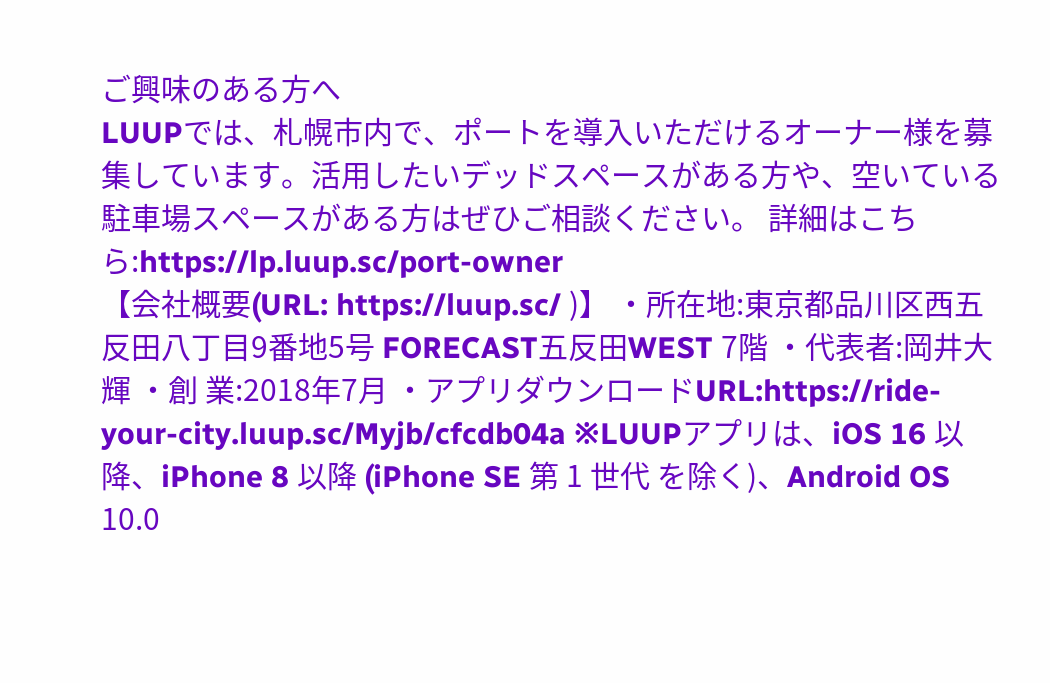ご興味のある方へ
LUUPでは、札幌市内で、ポートを導入いただけるオーナー様を募集しています。活用したいデッドスペースがある方や、空いている駐車場スペースがある方はぜひご相談ください。 詳細はこちら:https://lp.luup.sc/port-owner
【会社概要(URL: https://luup.sc/ )】 ・所在地:東京都品川区西五反田八丁目9番地5号 FORECAST五反田WEST 7階 ・代表者:岡井大輝 ・創 業:2018年7月 ・アプリダウンロードURL:https://ride-your-city.luup.sc/Myjb/cfcdb04a ※LUUPアプリは、iOS 16 以降、iPhone 8 以降 (iPhone SE 第 1 世代 を除く)、Android OS 10.0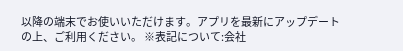以降の端末でお使いいただけます。アプリを最新にアップデートの上、ご利用ください。 ※表記について:会社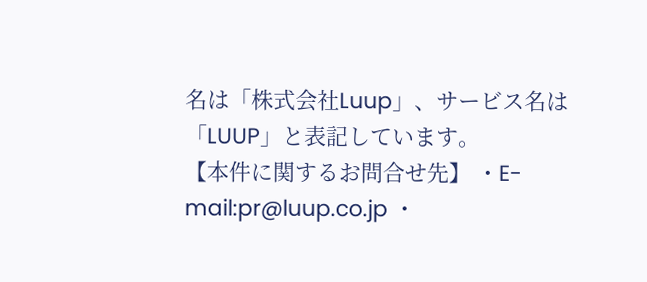名は「株式会社Luup」、サービス名は「LUUP」と表記しています。
【本件に関するお問合せ先】 ・E-mail:pr@luup.co.jp ・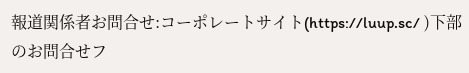報道関係者お問合せ:コーポレートサイト(https://luup.sc/ )下部のお問合せフ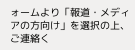ォームより「報道・メディアの方向け」を選択の上、ご連絡く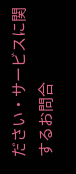ださい・サービスに関するお問合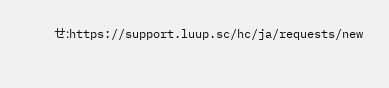せ:https://support.luup.sc/hc/ja/requests/new